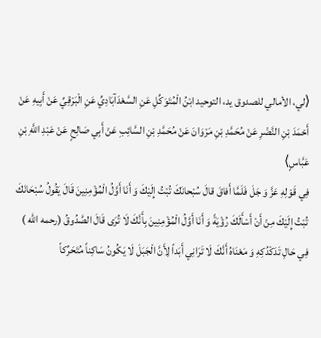⟨لي، الأمالي للصدوق يد، التوحيد ابْنُ الْمُتَوَكِّلِ عَنِ السَّعْدَآبَادِيِّ عَنِ الْبَرْقِيِّ عَنْ أَبِيهِ عَنْ أَحْمَدَ بْنِ النَّضْرِ عَنْ مُحَمَّدِ بْنِ مَرْوَانَ عَنْ مُحَمَّدِ بْنِ السَّائِبِ عَنْ أَبِي صَالِحٍ عَنْ عَبْدِ اللَّهِ بْنِ عَبَّاسٍ⟩
فِي قَوْلِهِ عَزَّ وَ جَلَ فَلَمَّا أَفاقَ قالَ سُبْحانَكَ تُبْتُ إِلَيْكَ وَ أَنَا أَوَّلُ الْمُؤْمِنِينَ قَالَ يَقُولُ سُبْحَانَكَ تُبْتُ إِلَيْكَ مِنْ أَنْ أَسْأَلَكَ رُؤْيَةً وَ أَنَا أَوَّلُ الْمُؤْمِنِينَ بِأَنَّكَ لَا تُرَى قَالَ الصَّدُوقُ (رحمه الله ) فِي حَالِ تَدَكْدُكِهِ وَ مَعْنَاهُ أَنَّكَ لَا تَرَانِي أَبَداً لِأَنَّ الْجَبَلَ لَا يَكُونُ سَاكِناً مُتَحَرِّكاً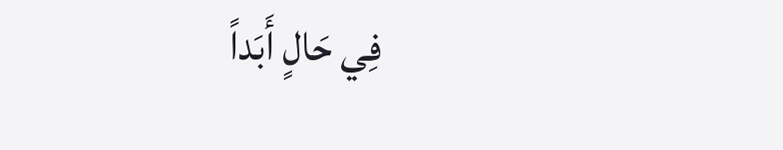فِي حَالٍ أَبَداً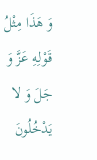وَ هَذَا مِثْلُ قَوْلِهِ عَزَّ وَ جَلَ وَ لا يَدْخُلُونَ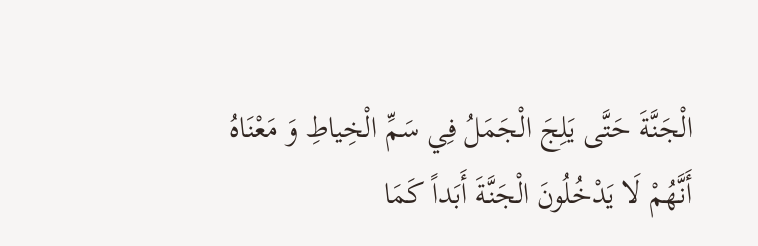الْجَنَّةَ حَتَّى يَلِجَ الْجَمَلُ فِي سَمِّ الْخِياطِ وَ مَعْنَاهُ أَنَّهُمْ لَا يَدْخُلُونَ الْجَنَّةَ أَبَداً كَمَا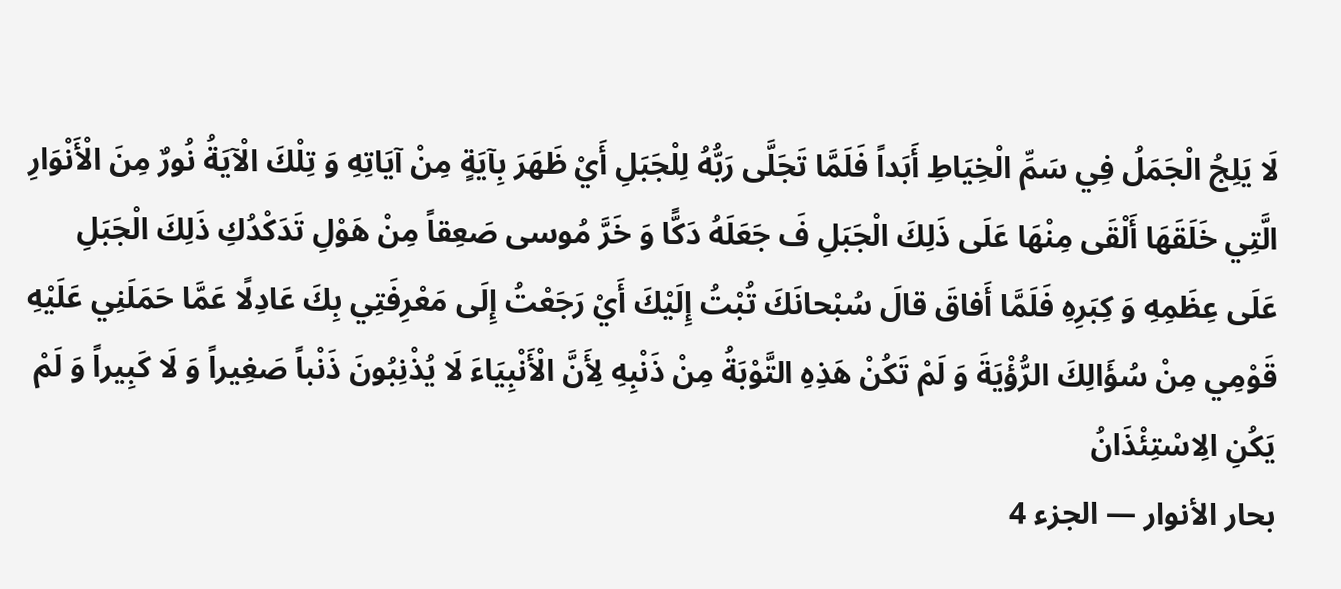لَا يَلِجُ الْجَمَلُ فِي سَمِّ الْخِيَاطِ أَبَداً فَلَمَّا تَجَلَّى رَبُّهُ لِلْجَبَلِ أَيْ ظَهَرَ بِآيَةٍ مِنْ آيَاتِهِ وَ تِلْكَ الْآيَةُ نُورٌ مِنَ الْأَنْوَارِ الَّتِي خَلَقَهَا أَلْقَى مِنْهَا عَلَى ذَلِكَ الْجَبَلِ فَ جَعَلَهُ دَكًّا وَ خَرَّ مُوسى صَعِقاً مِنْ هَوْلِ تَدَكْدُكِ ذَلِكَ الْجَبَلِ عَلَى عِظَمِهِ وَ كِبَرِهِ فَلَمَّا أَفاقَ قالَ سُبْحانَكَ تُبْتُ إِلَيْكَ أَيْ رَجَعْتُ إِلَى مَعْرِفَتِي بِكَ عَادِلًا عَمَّا حَمَلَنِي عَلَيْهِ قَوْمِي مِنْ سُؤَالِكَ الرُّؤْيَةَ وَ لَمْ تَكُنْ هَذِهِ التَّوْبَةُ مِنْ ذَنْبِهِ لِأَنَّ الْأَنْبِيَاءَ لَا يُذْنِبُونَ ذَنْباً صَغِيراً وَ لَا كَبِيراً وَ لَمْ يَكُنِ الِاسْتِئْذَانُ
بحار الأنوار — الجزء 4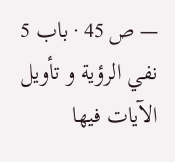— ص 45 · باب 5 نفي الرؤية و تأويل الآيات فيها